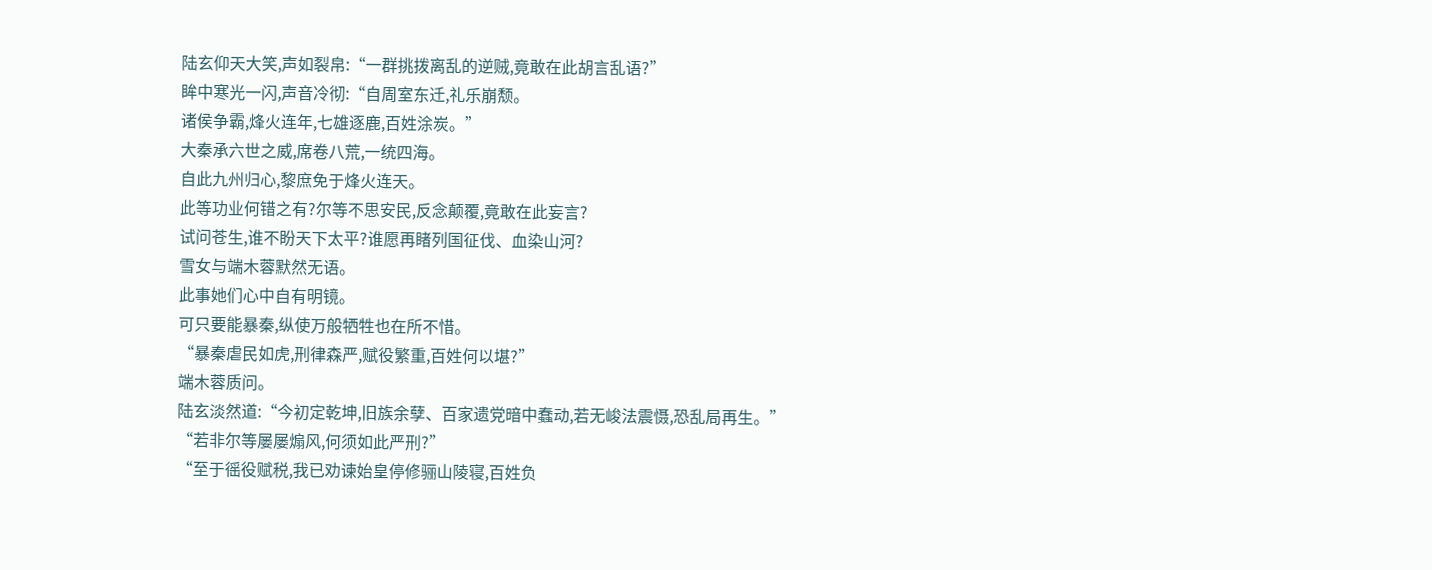陆玄仰天大笑,声如裂帛:“一群挑拨离乱的逆贼,竟敢在此胡言乱语?”
眸中寒光一闪,声音冷彻:“自周室东迁,礼乐崩颓。
诸侯争霸,烽火连年,七雄逐鹿,百姓涂炭。”
大秦承六世之威,席卷八荒,一统四海。
自此九州归心,黎庶免于烽火连天。
此等功业何错之有?尔等不思安民,反念颠覆,竟敢在此妄言?
试问苍生,谁不盼天下太平?谁愿再睹列国征伐、血染山河?
雪女与端木蓉默然无语。
此事她们心中自有明镜。
可只要能暴秦,纵使万般牺牲也在所不惜。
“暴秦虐民如虎,刑律森严,赋役繁重,百姓何以堪?”
端木蓉质问。
陆玄淡然道:“今初定乾坤,旧族余孽、百家遗党暗中蠢动,若无峻法震慑,恐乱局再生。”
“若非尔等屡屡煽风,何须如此严刑?”
“至于徭役赋税,我已劝谏始皇停修骊山陵寝,百姓负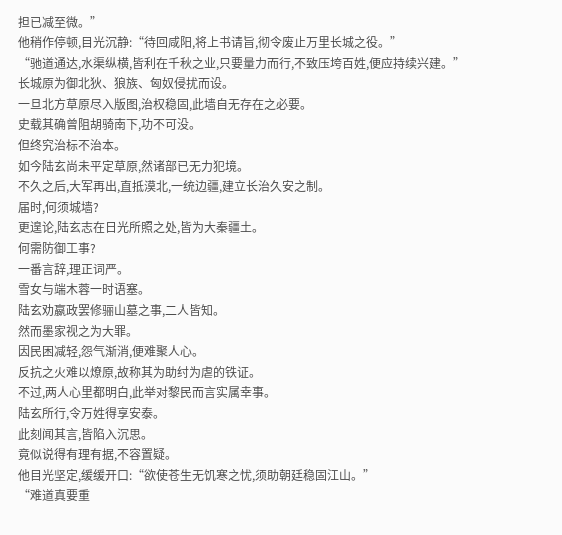担已减至微。”
他稍作停顿,目光沉静:“待回咸阳,将上书请旨,彻令废止万里长城之役。”
“驰道通达,水渠纵横,皆利在千秋之业,只要量力而行,不致压垮百姓,便应持续兴建。”
长城原为御北狄、狼族、匈奴侵扰而设。
一旦北方草原尽入版图,治权稳固,此墙自无存在之必要。
史载其确曾阻胡骑南下,功不可没。
但终究治标不治本。
如今陆玄尚未平定草原,然诸部已无力犯境。
不久之后,大军再出,直抵漠北,一统边疆,建立长治久安之制。
届时,何须城墙?
更遑论,陆玄志在日光所照之处,皆为大秦疆土。
何需防御工事?
一番言辞,理正词严。
雪女与端木蓉一时语塞。
陆玄劝嬴政罢修骊山墓之事,二人皆知。
然而墨家视之为大罪。
因民困减轻,怨气渐消,便难聚人心。
反抗之火难以燎原,故称其为助纣为虐的铁证。
不过,两人心里都明白,此举对黎民而言实属幸事。
陆玄所行,令万姓得享安泰。
此刻闻其言,皆陷入沉思。
竟似说得有理有据,不容置疑。
他目光坚定,缓缓开口:“欲使苍生无饥寒之忧,须助朝廷稳固江山。”
“难道真要重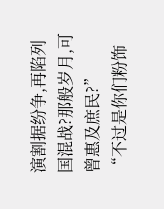演割据纷争,再陷列国混战?那般岁月,可曾惠及庶民?”
“不过是你们粉饰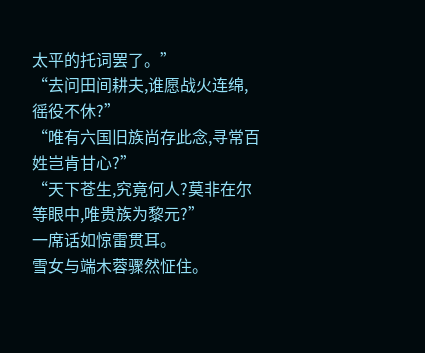太平的托词罢了。”
“去问田间耕夫,谁愿战火连绵,徭役不休?”
“唯有六国旧族尚存此念,寻常百姓岂肯甘心?”
“天下苍生,究竟何人?莫非在尔等眼中,唯贵族为黎元?”
一席话如惊雷贯耳。
雪女与端木蓉骤然怔住。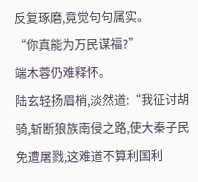反复琢磨,竟觉句句属实。
“你真能为万民谋福?”
端木蓉仍难释怀。
陆玄轻扬眉梢,淡然道:“我征讨胡骑,斩断狼族南侵之路,使大秦子民免遭屠戮,这难道不算利国利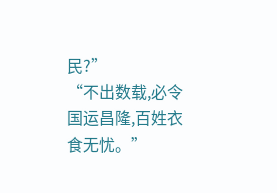民?”
“不出数载,必令国运昌隆,百姓衣食无忧。”